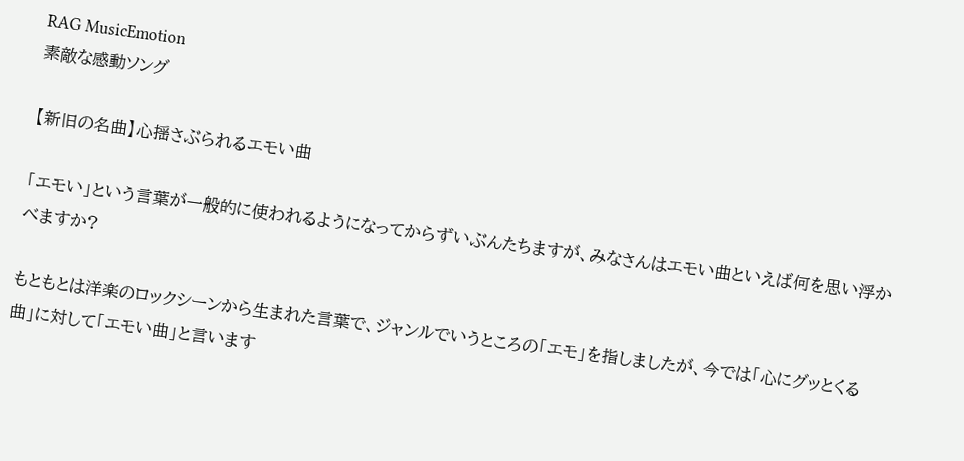RAG MusicEmotion
素敵な感動ソング

【新旧の名曲】心揺さぶられるエモい曲

「エモい」という言葉が一般的に使われるようになってからずいぶんたちますが、みなさんはエモい曲といえば何を思い浮かべますか?

もともとは洋楽のロックシーンから生まれた言葉で、ジャンルでいうところの「エモ」を指しましたが、今では「心にグッとくる曲」に対して「エモい曲」と言います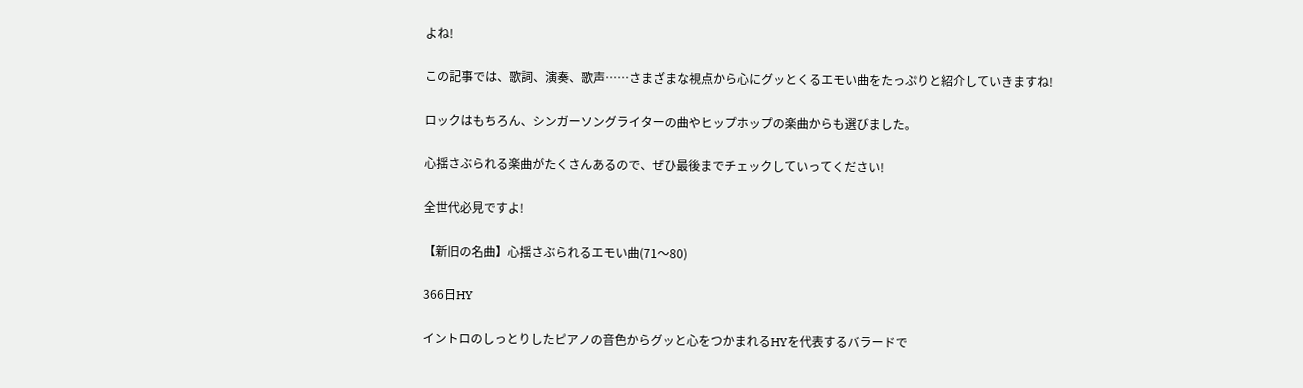よね!

この記事では、歌詞、演奏、歌声……さまざまな視点から心にグッとくるエモい曲をたっぷりと紹介していきますね!

ロックはもちろん、シンガーソングライターの曲やヒップホップの楽曲からも選びました。

心揺さぶられる楽曲がたくさんあるので、ぜひ最後までチェックしていってください!

全世代必見ですよ!

【新旧の名曲】心揺さぶられるエモい曲(71〜80)

366日HY

イントロのしっとりしたピアノの音色からグッと心をつかまれるHYを代表するバラードで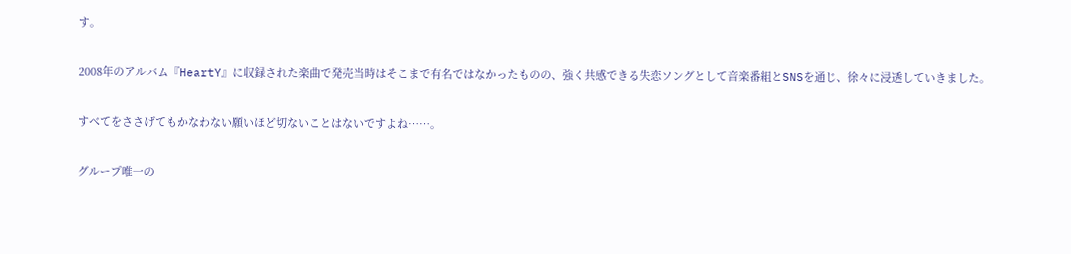す。

2008年のアルバム『HeartY』に収録された楽曲で発売当時はそこまで有名ではなかったものの、強く共感できる失恋ソングとして音楽番組とSNSを通じ、徐々に浸透していきました。

すべてをささげてもかなわない願いほど切ないことはないですよね……。

グループ唯一の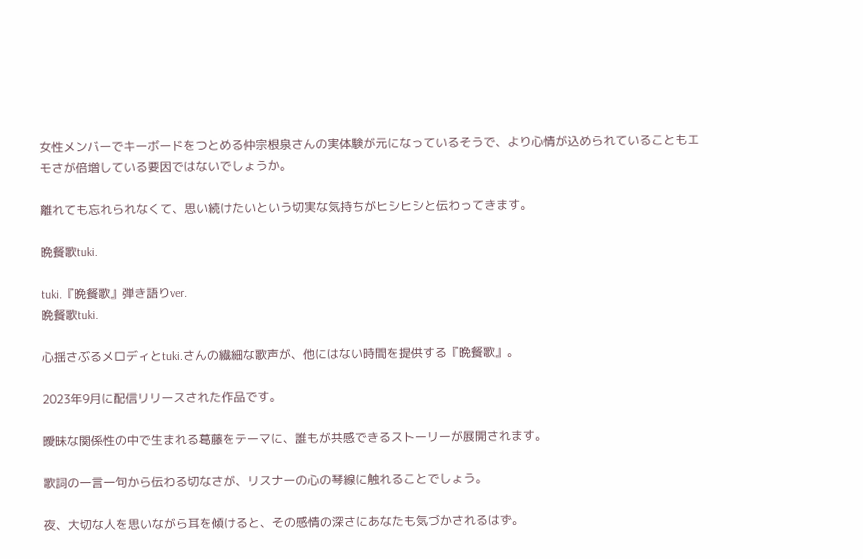女性メンバーでキーボードをつとめる仲宗根泉さんの実体験が元になっているそうで、より心情が込められていることもエモさが倍増している要因ではないでしょうか。

離れても忘れられなくて、思い続けたいという切実な気持ちがヒシヒシと伝わってきます。

晩餐歌tuki.

tuki.『晩餐歌』弾き語りver.
晩餐歌tuki.

心揺さぶるメロディとtuki.さんの繊細な歌声が、他にはない時間を提供する『晩餐歌』。

2023年9月に配信リリースされた作品です。

曖昧な関係性の中で生まれる葛藤をテーマに、誰もが共感できるストーリーが展開されます。

歌詞の一言一句から伝わる切なさが、リスナーの心の琴線に触れることでしょう。

夜、大切な人を思いながら耳を傾けると、その感情の深さにあなたも気づかされるはず。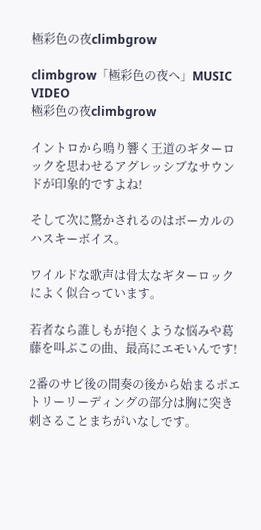極彩色の夜climbgrow

climbgrow「極彩色の夜へ」MUSIC VIDEO
極彩色の夜climbgrow

イントロから鳴り響く王道のギターロックを思わせるアグレッシブなサウンドが印象的ですよね!

そして次に驚かされるのはボーカルのハスキーボイス。

ワイルドな歌声は骨太なギターロックによく似合っています。

若者なら誰しもが抱くような悩みや葛藤を叫ぶこの曲、最高にエモいんです!

2番のサビ後の間奏の後から始まるポエトリーリーディングの部分は胸に突き刺さることまちがいなしです。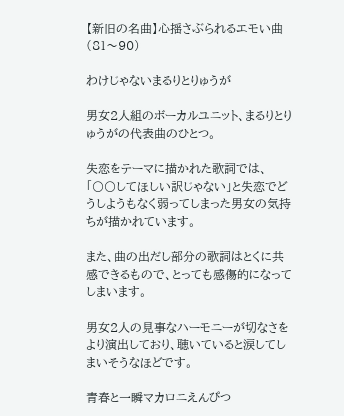【新旧の名曲】心揺さぶられるエモい曲(81〜90)

わけじゃないまるりとりゅうが

男女2人組のボーカルユニット、まるりとりゅうがの代表曲のひとつ。

失恋をテーマに描かれた歌詞では、「〇〇してほしい訳じゃない」と失恋でどうしようもなく弱ってしまった男女の気持ちが描かれています。

また、曲の出だし部分の歌詞はとくに共感できるもので、とっても感傷的になってしまいます。

男女2人の見事なハーモニーが切なさをより演出しており、聴いていると涙してしまいそうなほどです。

青春と一瞬マカロニえんぴつ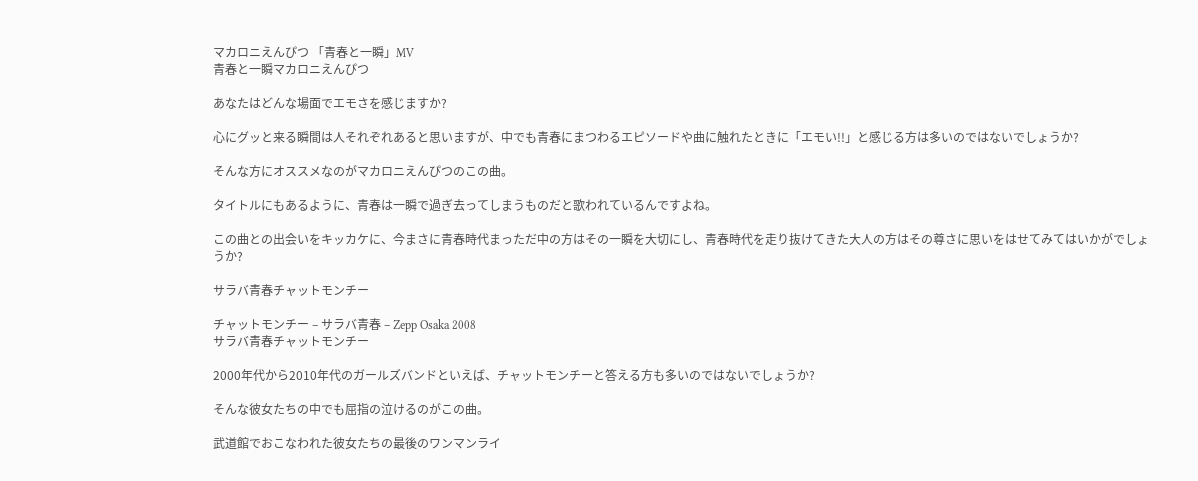マカロニえんぴつ 「青春と一瞬」MV
青春と一瞬マカロニえんぴつ

あなたはどんな場面でエモさを感じますか?

心にグッと来る瞬間は人それぞれあると思いますが、中でも青春にまつわるエピソードや曲に触れたときに「エモい!!」と感じる方は多いのではないでしょうか?

そんな方にオススメなのがマカロニえんぴつのこの曲。

タイトルにもあるように、青春は一瞬で過ぎ去ってしまうものだと歌われているんですよね。

この曲との出会いをキッカケに、今まさに青春時代まっただ中の方はその一瞬を大切にし、青春時代を走り抜けてきた大人の方はその尊さに思いをはせてみてはいかがでしょうか?

サラバ青春チャットモンチー

チャットモンチー – サラバ青春 – Zepp Osaka 2008
サラバ青春チャットモンチー

2000年代から2010年代のガールズバンドといえば、チャットモンチーと答える方も多いのではないでしょうか?

そんな彼女たちの中でも屈指の泣けるのがこの曲。

武道館でおこなわれた彼女たちの最後のワンマンライ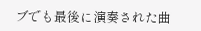ブでも最後に演奏された曲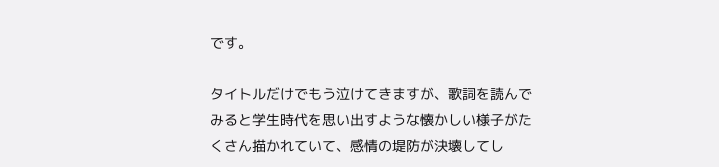です。

タイトルだけでもう泣けてきますが、歌詞を読んでみると学生時代を思い出すような懐かしい様子がたくさん描かれていて、感情の堤防が決壊してし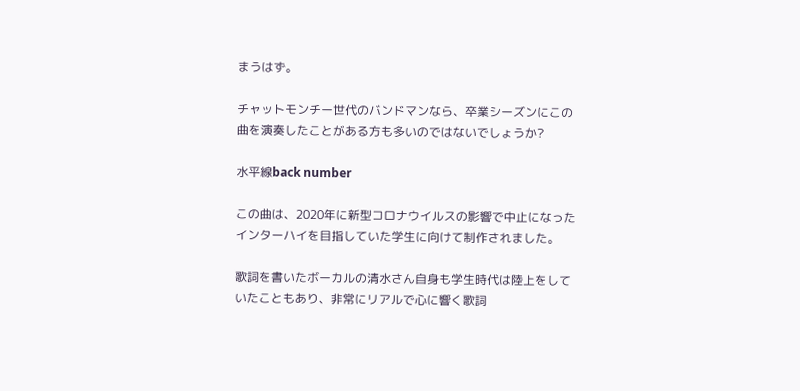まうはず。

チャットモンチー世代のバンドマンなら、卒業シーズンにこの曲を演奏したことがある方も多いのではないでしょうか?

水平線back number

この曲は、2020年に新型コロナウイルスの影響で中止になったインターハイを目指していた学生に向けて制作されました。

歌詞を書いたボーカルの清水さん自身も学生時代は陸上をしていたこともあり、非常にリアルで心に響く歌詞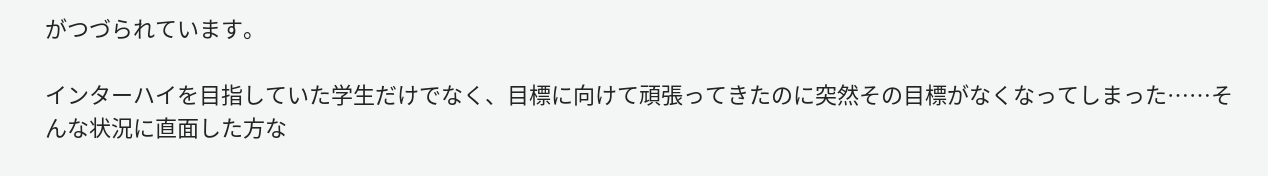がつづられています。

インターハイを目指していた学生だけでなく、目標に向けて頑張ってきたのに突然その目標がなくなってしまった……そんな状況に直面した方な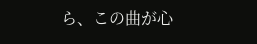ら、この曲が心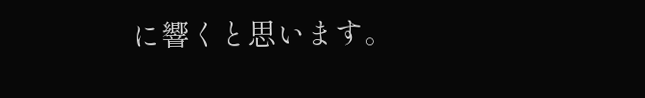に響くと思います。